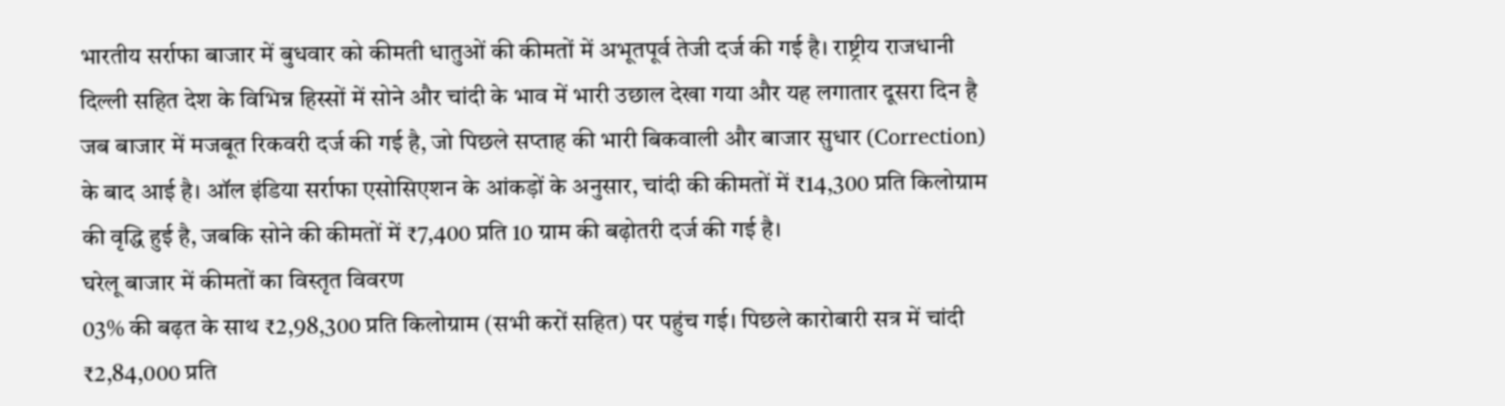भारतीय सर्राफा बाजार में बुधवार को कीमती धातुओं की कीमतों में अभूतपूर्व तेजी दर्ज की गई है। राष्ट्रीय राजधानी दिल्ली सहित देश के विभिन्न हिस्सों में सोने और चांदी के भाव में भारी उछाल देखा गया और यह लगातार दूसरा दिन है जब बाजार में मजबूत रिकवरी दर्ज की गई है, जो पिछले सप्ताह की भारी बिकवाली और बाजार सुधार (Correction) के बाद आई है। ऑल इंडिया सर्राफा एसोसिएशन के आंकड़ों के अनुसार, चांदी की कीमतों में ₹14,300 प्रति किलोग्राम की वृद्धि हुई है, जबकि सोने की कीमतों में ₹7,400 प्रति 10 ग्राम की बढ़ोतरी दर्ज की गई है।
घरेलू बाजार में कीमतों का विस्तृत विवरण
03% की बढ़त के साथ ₹2,98,300 प्रति किलोग्राम (सभी करों सहित) पर पहुंच गई। पिछले कारोबारी सत्र में चांदी ₹2,84,000 प्रति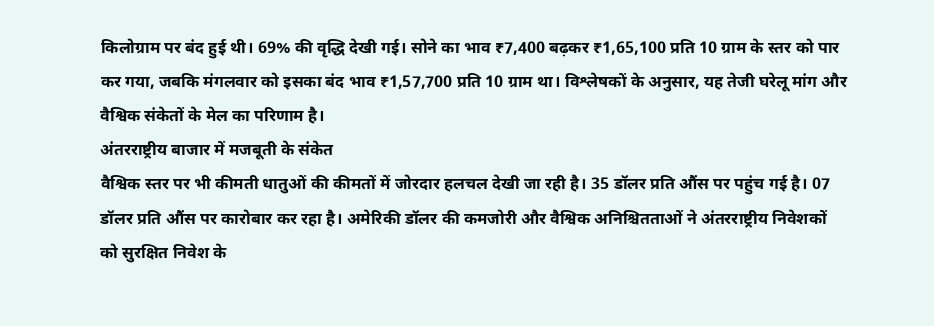किलोग्राम पर बंद हुई थी। 69% की वृद्धि देखी गई। सोने का भाव ₹7,400 बढ़कर ₹1,65,100 प्रति 10 ग्राम के स्तर को पार कर गया, जबकि मंगलवार को इसका बंद भाव ₹1,57,700 प्रति 10 ग्राम था। विश्लेषकों के अनुसार, यह तेजी घरेलू मांग और वैश्विक संकेतों के मेल का परिणाम है।
अंतरराष्ट्रीय बाजार में मजबूती के संकेत
वैश्विक स्तर पर भी कीमती धातुओं की कीमतों में जोरदार हलचल देखी जा रही है। 35 डॉलर प्रति औंस पर पहुंच गई है। 07 डॉलर प्रति औंस पर कारोबार कर रहा है। अमेरिकी डॉलर की कमजोरी और वैश्विक अनिश्चितताओं ने अंतरराष्ट्रीय निवेशकों को सुरक्षित निवेश के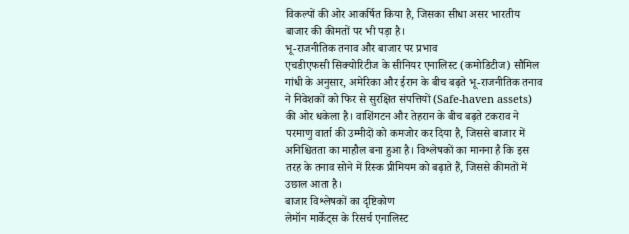विकल्पों की ओर आकर्षित किया है, जिसका सीधा असर भारतीय बाजार की कीमतों पर भी पड़ा है।
भू-राजनीतिक तनाव और बाजार पर प्रभाव
एचडीएफसी सिक्योरिटीज के सीनियर एनालिस्ट (कमोडिटीज) सौमिल गांधी के अनुसार, अमेरिका और ईरान के बीच बढ़ते भू-राजनीतिक तनाव ने निवेशकों को फिर से सुरक्षित संपत्तियों (Safe-haven assets) की ओर धकेला है। वाशिंगटन और तेहरान के बीच बढ़ते टकराव ने परमाणु वार्ता की उम्मीदों को कमजोर कर दिया है, जिससे बाजार में अनिश्चितता का माहौल बना हुआ है। विश्लेषकों का मानना है कि इस तरह के तनाव सोने में रिस्क प्रीमियम को बढ़ाते हैं, जिससे कीमतों में उछाल आता है।
बाजार विश्लेषकों का दृष्टिकोण
लेमॉन मार्केट्स के रिसर्च एनालिस्ट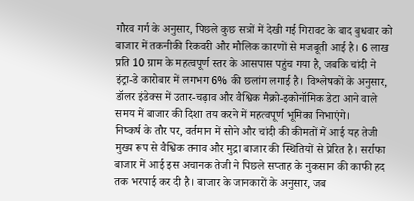गौरव गर्ग के अनुसार, पिछले कुछ सत्रों में देखी गई गिरावट के बाद बुधवार को बाजार में तकनीकी रिकवरी और मौलिक कारणों से मजबूती आई है। 6 लाख प्रति 10 ग्राम के महत्वपूर्ण स्तर के आसपास पहुंच गया है, जबकि चांदी ने इंट्रा-डे कारोबार में लगभग 6% की छलांग लगाई है। विश्लेषकों के अनुसार, डॉलर इंडेक्स में उतार-चढ़ाव और वैश्विक मैक्रो-इकोनॉमिक डेटा आने वाले समय में बाजार की दिशा तय करने में महत्वपूर्ण भूमिका निभाएंगे।
निष्कर्ष के तौर पर, वर्तमान में सोने और चांदी की कीमतों में आई यह तेजी मुख्य रूप से वैश्विक तनाव और मुद्रा बाजार की स्थितियों से प्रेरित है। सर्राफा बाजार में आई इस अचानक तेजी ने पिछले सप्ताह के नुकसान की काफी हद तक भरपाई कर दी है। बाजार के जानकारों के अनुसार, जब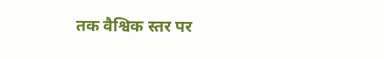तक वैश्विक स्तर पर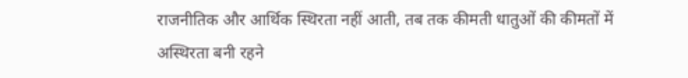राजनीतिक और आर्थिक स्थिरता नहीं आती, तब तक कीमती धातुओं की कीमतों में अस्थिरता बनी रहने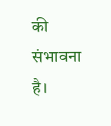की संभावना है।